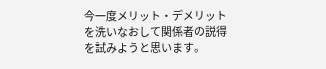今一度メリット・デメリットを洗いなおして関係者の説得を試みようと思います。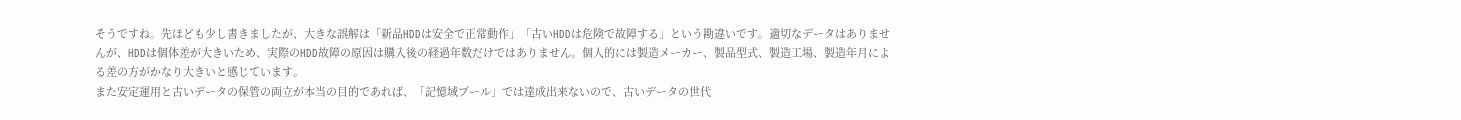そうですね。先ほども少し書きましたが、大きな誤解は「新品HDDは安全で正常動作」「古いHDDは危険で故障する」という勘違いです。適切なデータはありませんが、HDDは個体差が大きいため、実際のHDD故障の原因は購入後の経過年数だけではありません。個人的には製造メーカー、製品型式、製造工場、製造年月による差の方がかなり大きいと感じています。
また安定運用と古いデータの保管の両立が本当の目的であれば、「記憶域プール」では達成出来ないので、古いデータの世代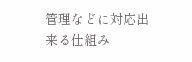管理などに対応出来る仕組み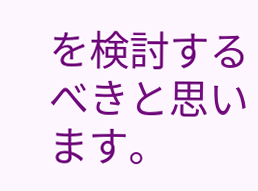を検討するべきと思います。